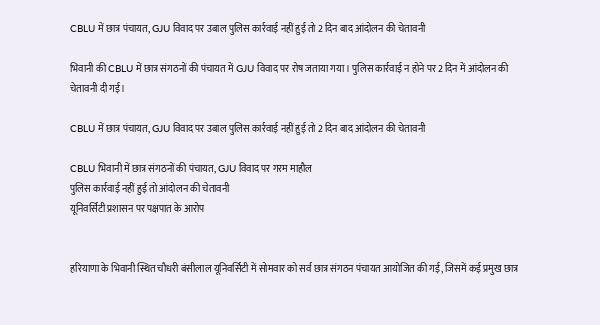CBLU में छात्र पंचायत, GJU विवाद पर उबाल पुलिस कार्रवाई नहीं हुई तो 2 दिन बाद आंदोलन की चेतावनी

भिवानी की CBLU में छात्र संगठनों की पंचायत में GJU विवाद पर रोष जताया गया। पुलिस कार्रवाई न होने पर 2 दिन में आंदोलन की चेतावनी दी गई।

CBLU में छात्र पंचायत, GJU विवाद पर उबाल पुलिस कार्रवाई नहीं हुई तो 2 दिन बाद आंदोलन की चेतावनी

CBLU भिवानी में छात्र संगठनों की पंचायत, GJU विवाद पर गरम माहौल
पुलिस कार्रवाई नहीं हुई तो आंदोलन की चेतावनी
यूनिवर्सिटी प्रशासन पर पक्षपात के आरोप


हरियाणा के भिवानी स्थित चौधरी बंसीलाल यूनिवर्सिटी में सोमवार को सर्व छात्र संगठन पंचायत आयोजित की गई, जिसमें कई प्रमुख छात्र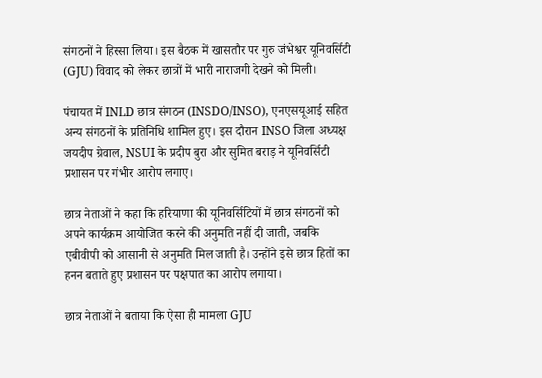संगठनों ने हिस्सा लिया। इस बैठक में खासतौर पर गुरु जंभेश्वर यूनिवर्सिटी (GJU) विवाद को लेकर छात्रों में भारी नाराजगी देखने को मिली।

पंचायत में INLD छात्र संगठन (INSDO/INSO), एनएसयूआई सहित अन्य संगठनों के प्रतिनिधि शामिल हुए। इस दौरान INSO जिला अध्यक्ष जयदीप ग्रेवाल, NSUI के प्रदीप बुरा और सुमित बराड़ ने यूनिवर्सिटी प्रशासन पर गंभीर आरोप लगाए।

छात्र नेताओं ने कहा कि हरियाणा की यूनिवर्सिटियों में छात्र संगठनों को अपने कार्यक्रम आयोजित करने की अनुमति नहीं दी जाती, जबकि एबीवीपी को आसानी से अनुमति मिल जाती है। उन्होंने इसे छात्र हितों का हनन बताते हुए प्रशासन पर पक्षपात का आरोप लगाया।

छात्र नेताओं ने बताया कि ऐसा ही मामला GJU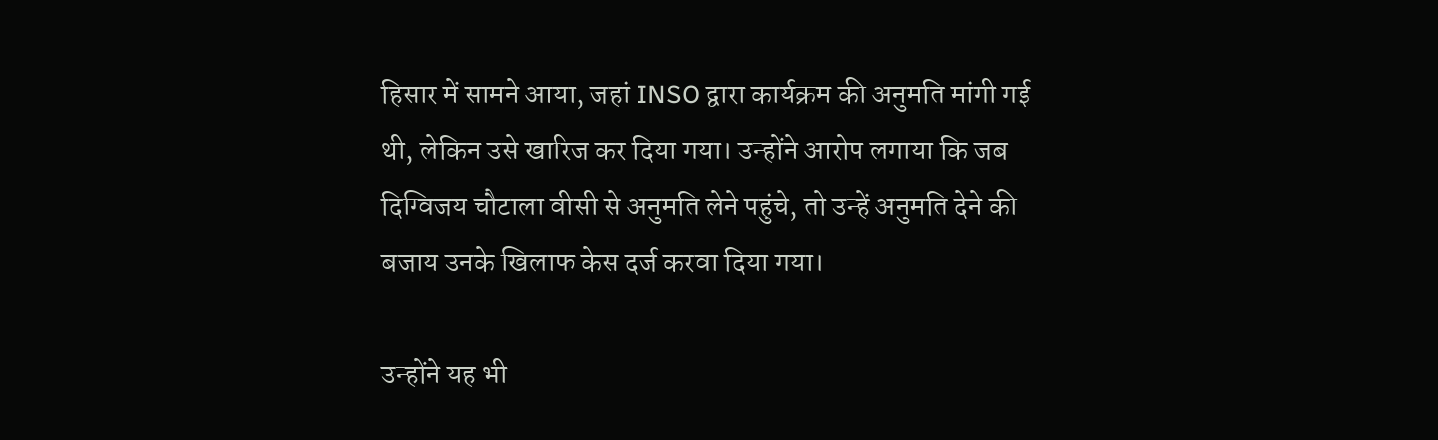हिसार में सामने आया, जहां INSO द्वारा कार्यक्रम की अनुमति मांगी गई थी, लेकिन उसे खारिज कर दिया गया। उन्होंने आरोप लगाया कि जब दिग्विजय चौटाला वीसी से अनुमति लेने पहुंचे, तो उन्हें अनुमति देने की बजाय उनके खिलाफ केस दर्ज करवा दिया गया।

उन्होंने यह भी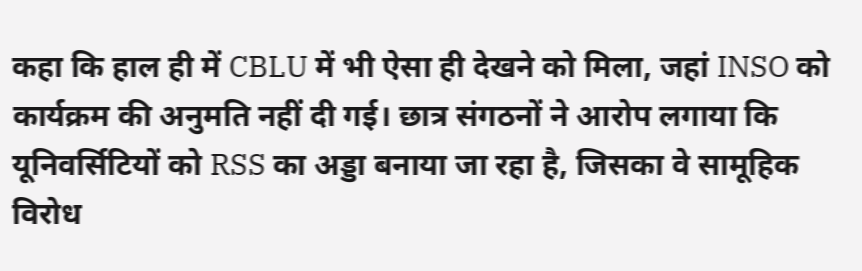कहा कि हाल ही में CBLU में भी ऐसा ही देखने को मिला, जहां INSO को कार्यक्रम की अनुमति नहीं दी गई। छात्र संगठनों ने आरोप लगाया कि यूनिवर्सिटियों को RSS का अड्डा बनाया जा रहा है, जिसका वे सामूहिक विरोध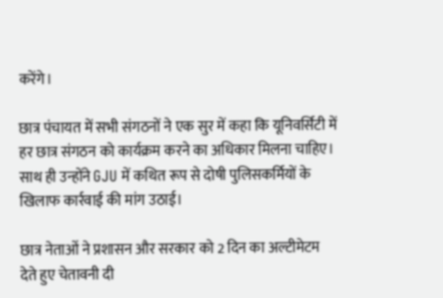करेंगे।

छात्र पंचायत में सभी संगठनों ने एक सुर में कहा कि यूनिवर्सिटी में हर छात्र संगठन को कार्यक्रम करने का अधिकार मिलना चाहिए। साथ ही उन्होंने GJU में कथित रूप से दोषी पुलिसकर्मियों के खिलाफ कार्रवाई की मांग उठाई।

छात्र नेताओं ने प्रशासन और सरकार को 2 दिन का अल्टीमेटम देते हुए चेतावनी दी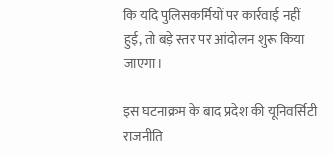कि यदि पुलिसकर्मियों पर कार्रवाई नहीं हुई, तो बड़े स्तर पर आंदोलन शुरू किया जाएगा।

इस घटनाक्रम के बाद प्रदेश की यूनिवर्सिटी राजनीति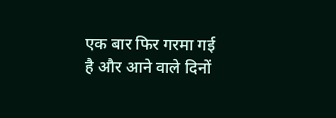एक बार फिर गरमा गई है और आने वाले दिनों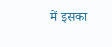में इसका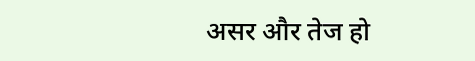असर और तेज हो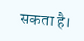सकता है।